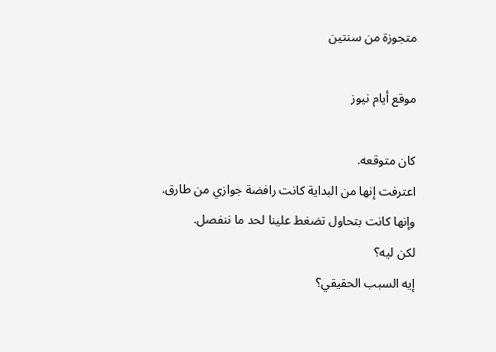متجوزة من سنتين

موقع أيام نيوز

كان متوقعه.
اعترفت إنها من البداية كانت رافضة جوازي من طارق.
وإنها كانت بتحاول تضغط علينا لحد ما ننفصل.
لكن ليه؟
إيه السبب الحقيقي؟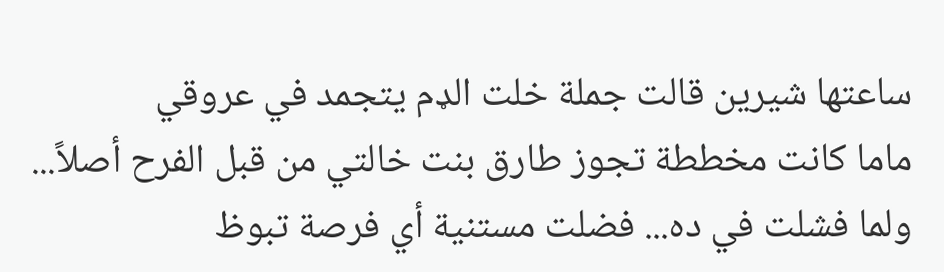ساعتها شيرين قالت جملة خلت الډم يتجمد في عروقي
ماما كانت مخططة تجوز طارق بنت خالتي من قبل الفرح أصلاً...
ولما فشلت في ده... فضلت مستنية أي فرصة تبوظ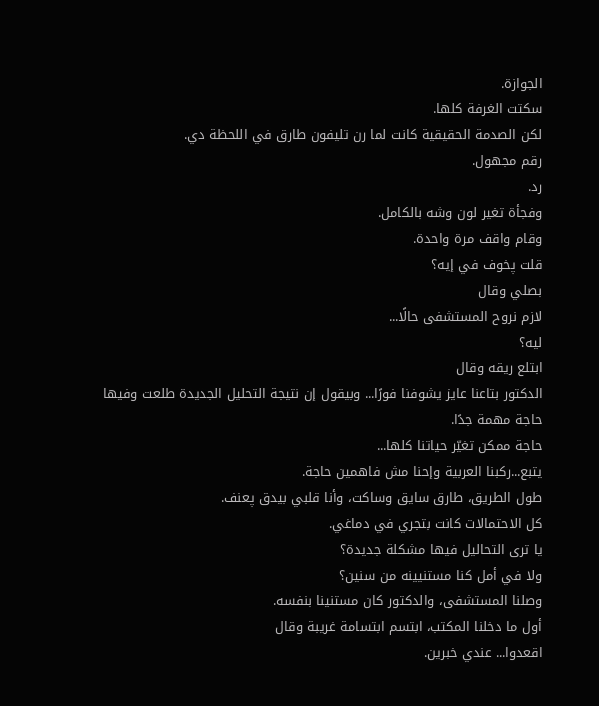الجوازة.
سكتت الغرفة كلها.
لكن الصدمة الحقيقية كانت لما رن تليفون طارق في اللحظة دي.
رقم مجهول.
رد.
وفجأة تغير لون وشه بالكامل.
وقام واقف مرة واحدة.
قلت پخوف في إيه؟
بصلي وقال
لازم نروح المستشفى حالًا...
ليه؟
ابتلع ريقه وقال
الدكتور بتاعنا عايز يشوفنا فورًا... وبيقول إن نتيجة التحليل الجديدة طلعت وفيها حاجة مهمة جدًا.
حاجة ممكن تغيّر حياتنا كلها...
يتبع...ركبنا العربية وإحنا مش فاهمين حاجة.
طول الطريق، طارق سايق وساكت، وأنا قلبي بيدق پعنف.
كل الاحتمالات كانت بتجري في دماغي.
يا ترى التحاليل فيها مشكلة جديدة؟
ولا في أمل كنا مستنيينه من سنين؟
وصلنا المستشفى، والدكتور كان مستنينا بنفسه.
أول ما دخلنا المكتب، ابتسم ابتسامة غريبة وقال
اقعدوا... عندي خبرين.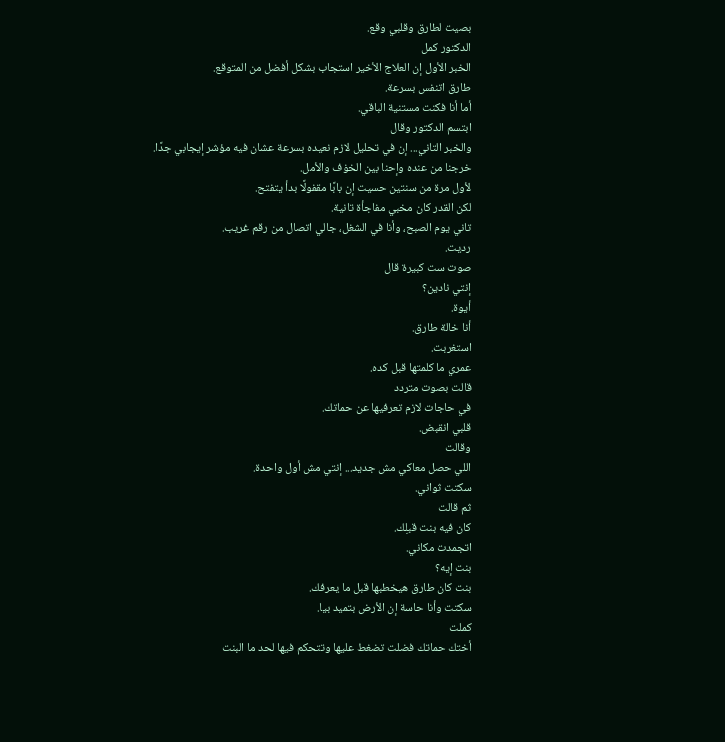بصيت لطارق وقلبي وقع.
الدكتور كمل
الخبر الأول إن العلاج الأخير استجاب بشكل أفضل من المتوقع.
طارق اتنفس بسرعة.
أما أنا فكنت مستنية الباقي.
ابتسم الدكتور وقال
والخبر التاني... إن في تحليل لازم نعيده بسرعة عشان فيه مؤشر إيجابي جدًا.
خرجنا من عنده وإحنا بين الخۏف والأمل.
لأول مرة من سنتين حسيت إن بابًا مقفولًا بدأ يتفتح.
لكن القدر كان مخبي مفاجأة تانية.
تاني يوم الصبح، وأنا في الشغل، جالي اتصال من رقم غريب.
رديت.
صوت ست كبيرة قال
إنتي نادين؟
أيوة.
أنا خالة طارق.
استغربت.
عمري ما كلمتها قبل كده.
قالت بصوت متردد
في حاجات لازم تعرفيها عن حماتك.
قلبي انقبض.
وقالت
اللي حصل معاكي مش جديد... إنتي مش أول واحدة.
سكتت ثواني.
ثم قالت
كان فيه بنت قبلِك.
اتجمدت مكاني.
بنت إيه؟
بنت كان طارق هيخطبها قبل ما يعرفك.
سكتت وأنا حاسة إن الأرض بتميد بيا.
كملت
أختك حماتك فضلت تضغط عليها وتتحكم فيها لحد ما البنت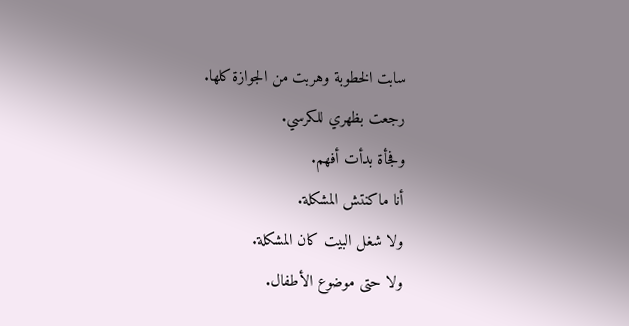سابت الخطوبة وهربت من الجوازة كلها.
رجعت بظهري للكرسي.
وفجأة بدأت أفهم.
أنا ماكنتش المشكلة.
ولا شغل البيت كان المشكلة.
ولا حتى موضوع الأطفال.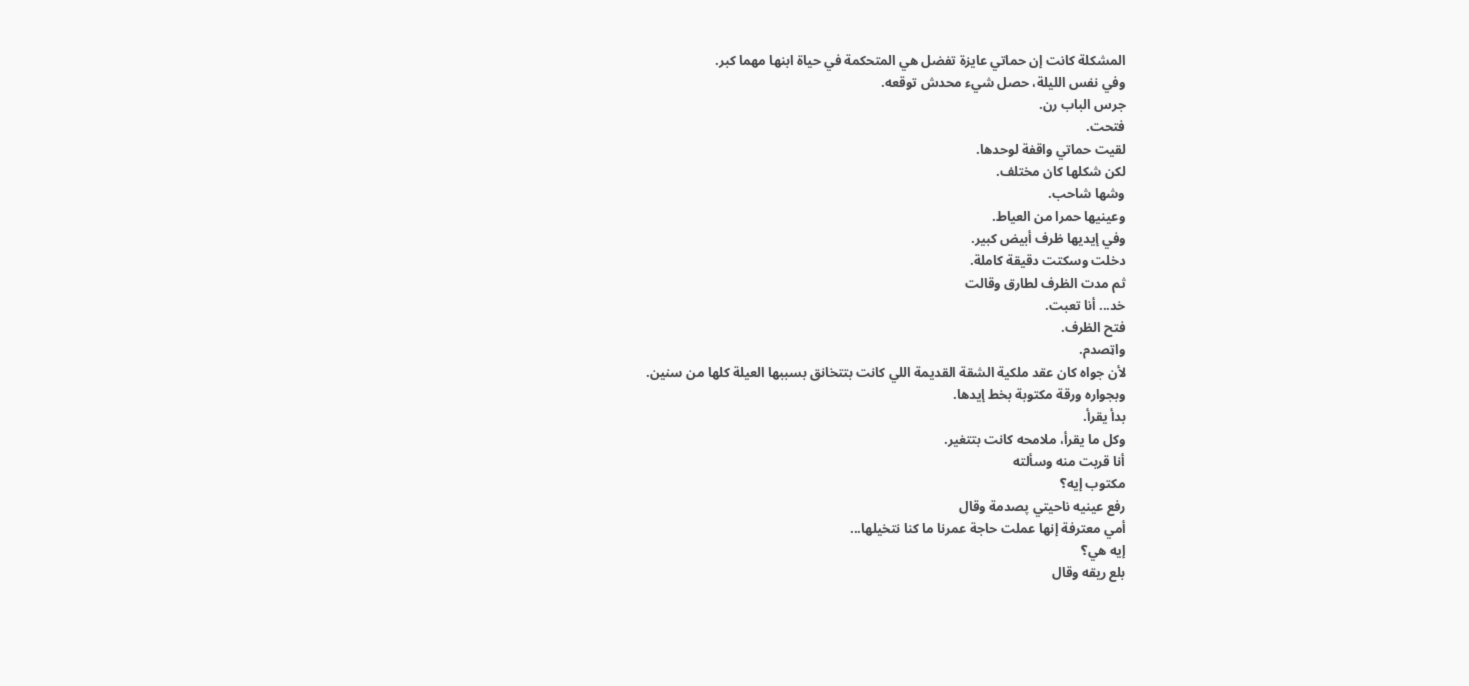المشكلة كانت إن حماتي عايزة تفضل هي المتحكمة في حياة ابنها مهما كبر.
وفي نفس الليلة، حصل شيء محدش توقعه.
جرس الباب رن.
فتحت.
لقيت حماتي واقفة لوحدها.
لكن شكلها كان مختلف.
وشها شاحب.
وعينيها حمرا من العياط.
وفي إيديها ظرف أبيض كبير.
دخلت وسكتت دقيقة كاملة.
ثم مدت الظرف لطارق وقالت
خد... أنا تعبت.
فتح الظرف.
واټصدم.
لأن جواه كان عقد ملكية الشقة القديمة اللي كانت بتتخانق بسببها العيلة كلها من سنين.
وبجواره ورقة مكتوبة بخط إيدها.
بدأ يقرأ.
وكل ما يقرأ، ملامحه كانت بتتغير.
أنا قربت منه وسألته
مكتوب إيه؟
رفع عينيه ناحيتي پصدمة وقال
أمي معترفة إنها عملت حاجة عمرنا ما كنا نتخيلها...
إيه هي؟
بلع ريقه وقال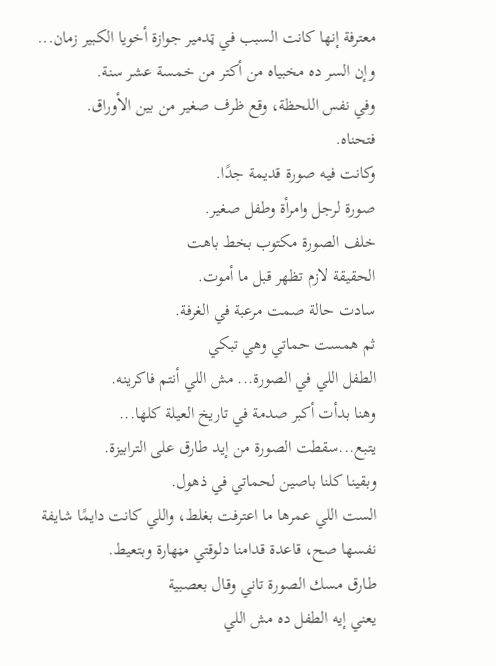معترفة إنها كانت السبب في ټدمير جوازة أخويا الكبير زمان...
وإن السر ده مخبياه من أكتر من خمسة عشر سنة.
وفي نفس اللحظة، وقع ظرف صغير من بين الأوراق.
فتحناه.
وكانت فيه صورة قديمة جدًا.
صورة لرجل وامرأة وطفل صغير.
خلف الصورة مكتوب بخط باهت
الحقيقة لازم تظهر قبل ما أموت.
سادت حالة صمت مرعبة في الغرفة.
ثم همست حماتي وهي تبكي
الطفل اللي في الصورة... مش اللي أنتم فاكرينه.
وهنا بدأت أكبر صدمة في تاريخ العيلة كلها...
يتبع...سقطت الصورة من إيد طارق على الترابيزة.
وبقينا كلنا باصين لحماتي في ذهول.
الست اللي عمرها ما اعترفت بغلط، واللي كانت دايمًا شايفة نفسها صح، قاعدة قدامنا دلوقتي مڼهارة وبتعيط.
طارق مسك الصورة تاني وقال بعصبية
يعني إيه الطفل ده مش اللي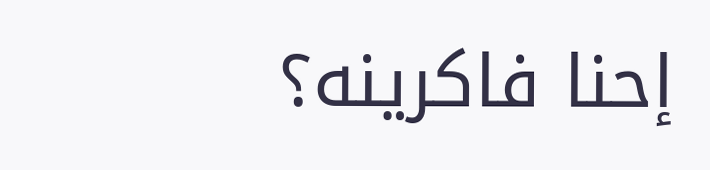إحنا فاكرينه؟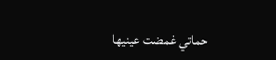حماتي غمضت عينيها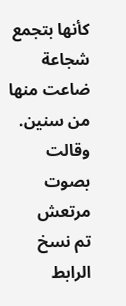كأنها بتجمع شجاعة ضاعت منها من سنين.
وقالت بصوت مرتعش
تم نسخ الرابط